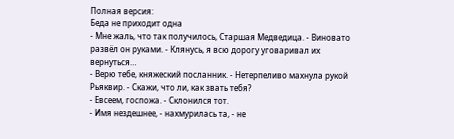Полная версия:
Беда не приходит одна
- Мне жаль, что так получилось, Старшая Медведица. - Виновато развёл он руками. - Клянусь, я всю дорогу уговаривал их вернуться…
- Верю тебе, княжеский посланник. - Нетерпеливо махнула рукой Рьяквир. - Скажи, что ли, как звать тебя?
- Евсеем, госпожа. - Склонился тот.
- Имя нездешнее, - нахмурилась та, - не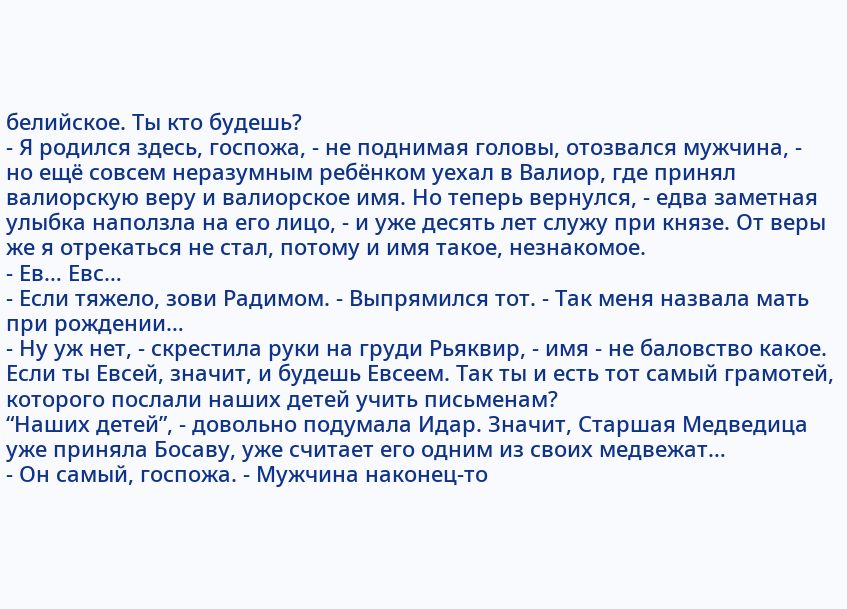белийское. Ты кто будешь?
- Я родился здесь, госпожа, - не поднимая головы, отозвался мужчина, - но ещё совсем неразумным ребёнком уехал в Валиор, где принял валиорскую веру и валиорское имя. Но теперь вернулся, - едва заметная улыбка наползла на его лицо, - и уже десять лет служу при князе. От веры же я отрекаться не стал, потому и имя такое, незнакомое.
- Ев… Евс…
- Если тяжело, зови Радимом. - Выпрямился тот. - Так меня назвала мать при рождении…
- Ну уж нет, - скрестила руки на груди Рьяквир, - имя - не баловство какое. Если ты Евсей, значит, и будешь Евсеем. Так ты и есть тот самый грамотей, которого послали наших детей учить письменам?
“Наших детей”, - довольно подумала Идар. Значит, Старшая Медведица уже приняла Босаву, уже считает его одним из своих медвежат…
- Он самый, госпожа. - Мужчина наконец-то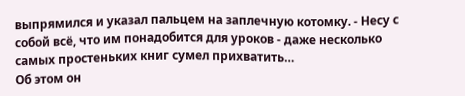выпрямился и указал пальцем на заплечную котомку. - Несу с собой всё, что им понадобится для уроков - даже несколько самых простеньких книг сумел прихватить…
Об этом он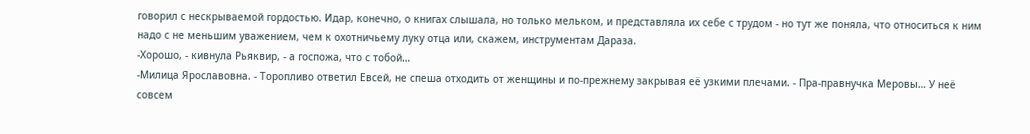говорил с нескрываемой гордостью. Идар, конечно, о книгах слышала, но только мельком, и представляла их себе с трудом - но тут же поняла, что относиться к ним надо с не меньшим уважением, чем к охотничьему луку отца или, скажем, инструментам Дараза.
-Хорошо, - кивнула Рьяквир, - а госпожа, что с тобой…
-Милица Ярославовна. - Торопливо ответил Евсей, не спеша отходить от женщины и по-прежнему закрывая её узкими плечами. - Пра-правнучка Меровы… У неё совсем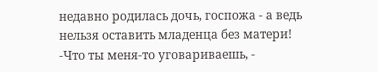недавно родилась дочь, госпожа - а ведь нельзя оставить младенца без матери!
-Что ты меня-то уговариваешь, -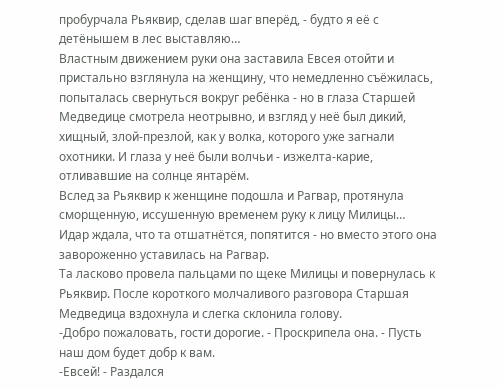пробурчала Рьяквир, сделав шаг вперёд, - будто я её с детёнышем в лес выставляю…
Властным движением руки она заставила Евсея отойти и пристально взглянула на женщину, что немедленно съëжилась, попыталась свернуться вокруг ребёнка - но в глаза Старшей Медведице смотрела неотрывно, и взгляд у неё был дикий, хищный, злой-презлой, как у волка, которого уже загнали охотники. И глаза у неё были волчьи - изжелта-карие, отливавшие на солнце янтарём.
Вслед за Рьяквир к женщине подошла и Рагвар, протянула сморщенную, иссушенную временем руку к лицу Милицы… Идар ждала, что та отшатнëтся, попятится - но вместо этого она завороженно уставилась на Рагвар.
Та ласково провела пальцами по щеке Милицы и повернулась к Рьяквир. После короткого молчаливого разговора Старшая Медведица вздохнула и слегка склонила голову.
-Добро пожаловать, гости дорогие. - Проскрипела она. - Пусть наш дом будет добр к вам.
-Евсей! - Раздался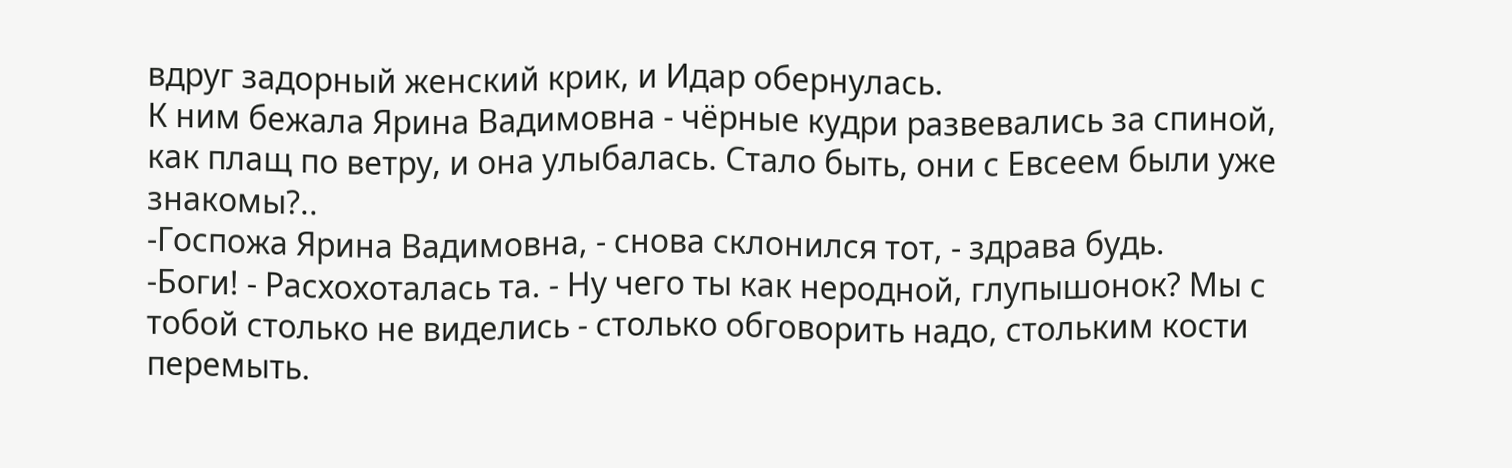вдруг задорный женский крик, и Идар обернулась.
К ним бежала Ярина Вадимовна - чёрные кудри развевались за спиной, как плащ по ветру, и она улыбалась. Стало быть, они с Евсеем были уже знакомы?..
-Госпожа Ярина Вадимовна, - снова склонился тот, - здрава будь.
-Боги! - Расхохоталась та. - Ну чего ты как неродной, глупышонок? Мы с тобой столько не виделись - столько обговорить надо, стольким кости перемыть.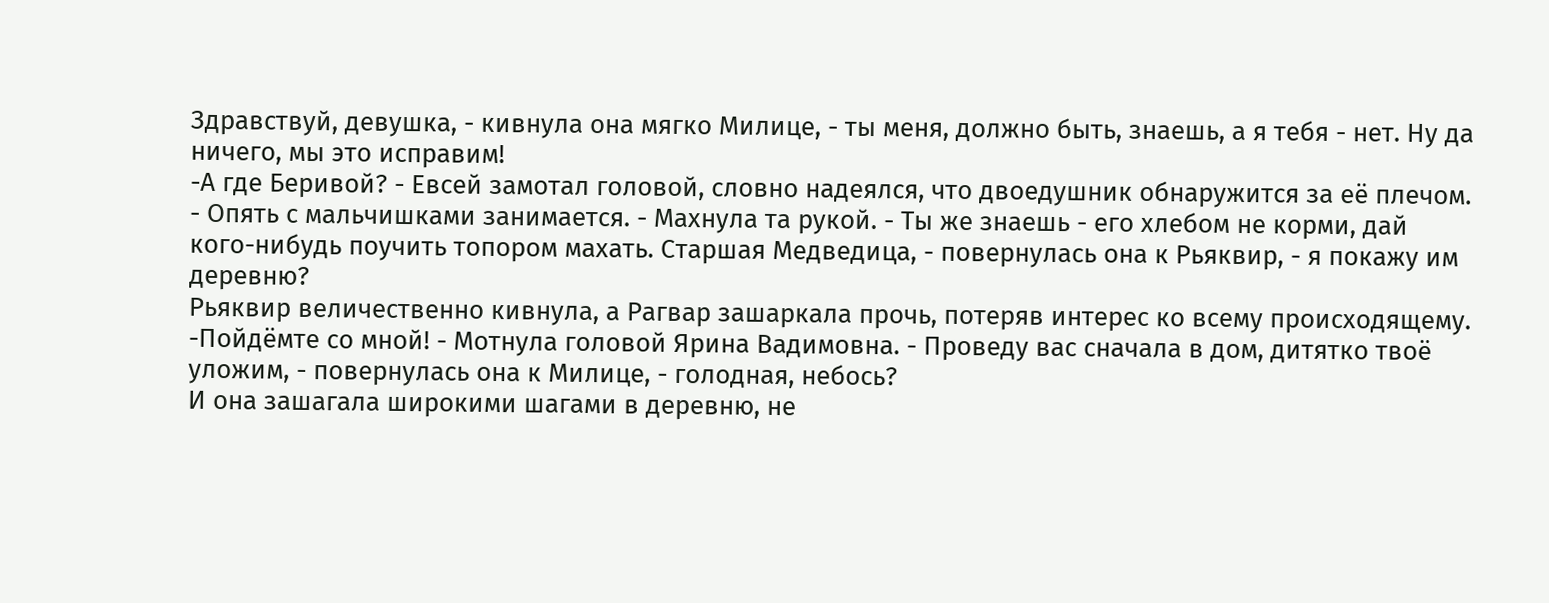Здравствуй, девушка, - кивнула она мягко Милице, - ты меня, должно быть, знаешь, а я тебя - нет. Ну да ничего, мы это исправим!
-А где Беривой? - Евсей замотал головой, словно надеялся, что двоедушник обнаружится за еë плечом.
- Опять с мальчишками занимается. - Махнула та рукой. - Ты же знаешь - его хлебом не корми, дай кого-нибудь поучить топором махать. Старшая Медведица, - повернулась она к Рьяквир, - я покажу им деревню?
Рьяквир величественно кивнула, а Рагвар зашаркала прочь, потеряв интерес ко всему происходящему.
-Пойдëмте со мной! - Мотнула головой Ярина Вадимовна. - Проведу вас сначала в дом, дитятко твоë уложим, - повернулась она к Милице, - голодная, небось?
И она зашагала широкими шагами в деревню, не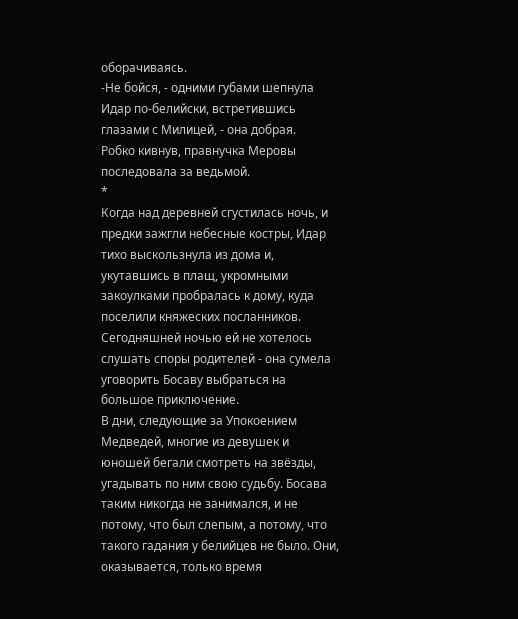оборачиваясь.
-Не бойся, - одними губами шепнула Идар по-белийски, встретившись глазами с Милицей, - она добрая.
Робко кивнув, правнучка Меровы последовала за ведьмой.
*
Когда над деревней сгустилась ночь, и предки зажгли небесные костры, Идар тихо выскользнула из дома и, укутавшись в плащ, укромными закоулками пробралась к дому, куда поселили княжеских посланников. Сегодняшней ночью ей не хотелось слушать споры родителей - она сумела уговорить Босаву выбраться на большое приключение.
В дни, следующие за Упокоением Медведей, многие из девушек и юношей бегали смотреть на звëзды, угадывать по ним свою судьбу. Босава таким никогда не занимался, и не потому, что был слепым, а потому, что такого гадания у белийцев не было. Они, оказывается, только время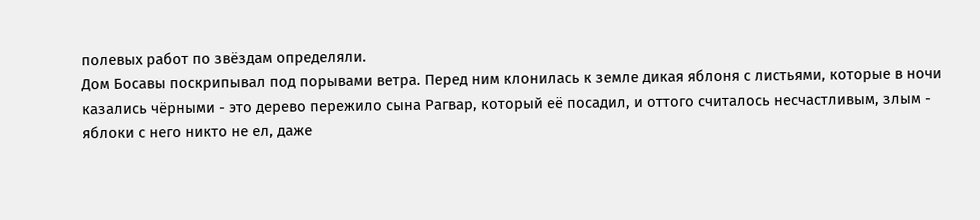полевых работ по звёздам определяли.
Дом Босавы поскрипывал под порывами ветра. Перед ним клонилась к земле дикая яблоня с листьями, которые в ночи казались чёрными - это дерево пережило сына Рагвар, который её посадил, и оттого считалось несчастливым, злым - яблоки с него никто не ел, даже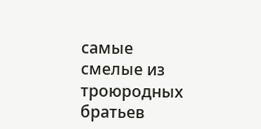самые смелые из троюродных братьев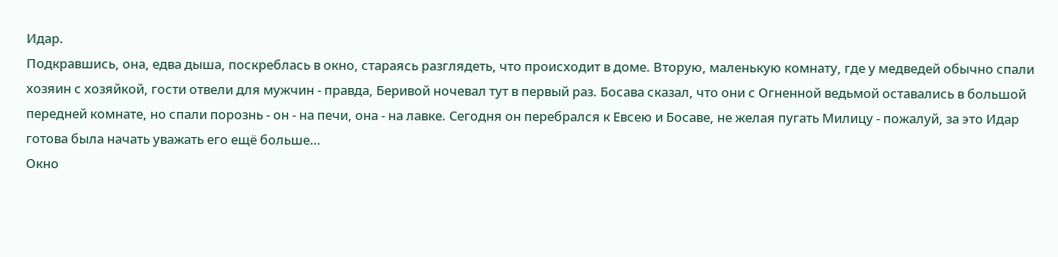Идар.
Подкравшись, она, едва дыша, поскреблась в окно, стараясь разглядеть, что происходит в доме. Вторую, маленькую комнату, где у медведей обычно спали хозяин с хозяйкой, гости отвели для мужчин - правда, Беривой ночевал тут в первый раз. Босава сказал, что они с Огненной ведьмой оставались в большой передней комнате, но спали порознь - он - на печи, она - на лавке. Сегодня он перебрался к Евсею и Босаве, не желая пугать Милицу - пожалуй, за это Идар готова была начать уважать его ещё больше…
Окно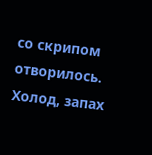со скрипом отворилось. Холод, запах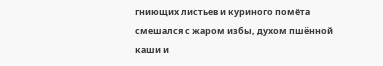гниющих листьев и куриного помёта смешался с жаром избы, духом пшëнной каши и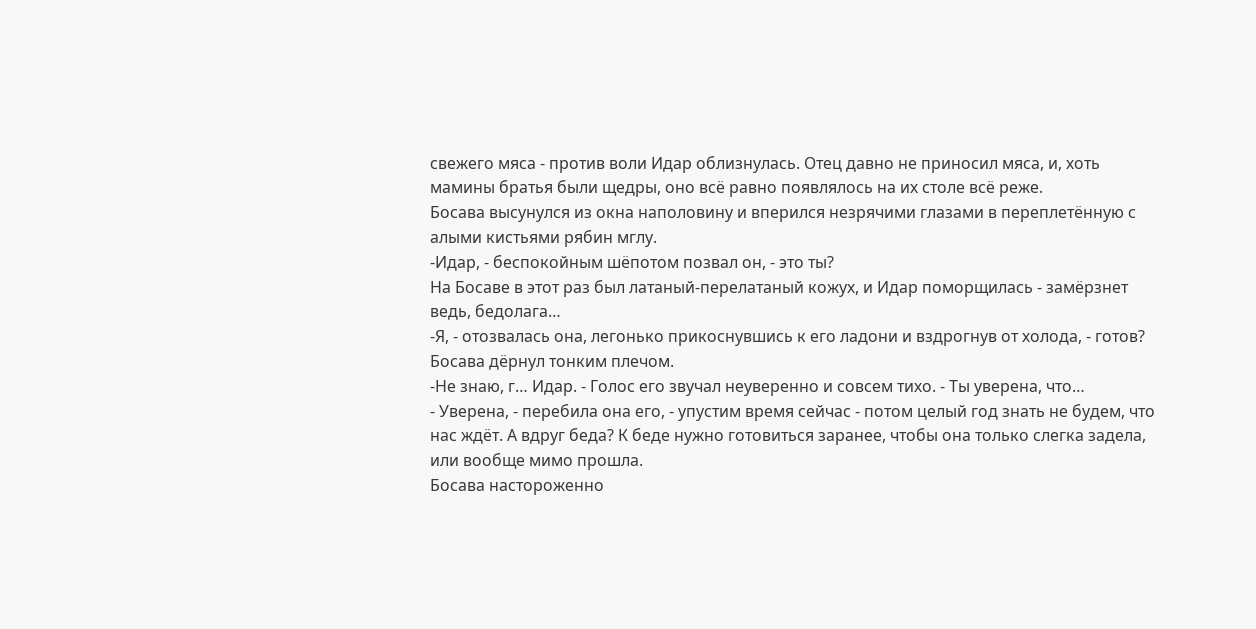свежего мяса - против воли Идар облизнулась. Отец давно не приносил мяса, и, хоть мамины братья были щедры, оно всё равно появлялось на их столе всё реже.
Босава высунулся из окна наполовину и вперился незрячими глазами в переплетëнную с алыми кистьями рябин мглу.
-Идар, - беспокойным шëпотом позвал он, - это ты?
На Босаве в этот раз был латаный-перелатаный кожух, и Идар поморщилась - замёрзнет ведь, бедолага…
-Я, - отозвалась она, легонько прикоснувшись к его ладони и вздрогнув от холода, - готов?
Босава дëрнул тонким плечом.
-Не знаю, г… Идар. - Голос его звучал неуверенно и совсем тихо. - Ты уверена, что…
- Уверена, - перебила она его, - упустим время сейчас - потом целый год знать не будем, что нас ждёт. А вдруг беда? К беде нужно готовиться заранее, чтобы она только слегка задела, или вообще мимо прошла.
Босава настороженно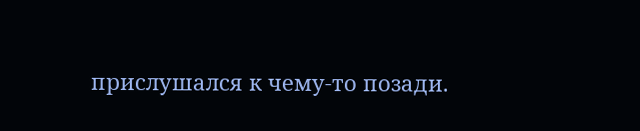прислушался к чему-то позади.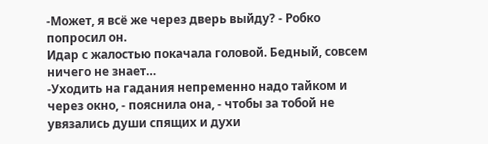-Может, я всё же через дверь выйду? - Робко попросил он.
Идар с жалостью покачала головой. Бедный, совсем ничего не знает…
-Уходить на гадания непременно надо тайком и через окно, - пояснила она, - чтобы за тобой не увязались души спящих и духи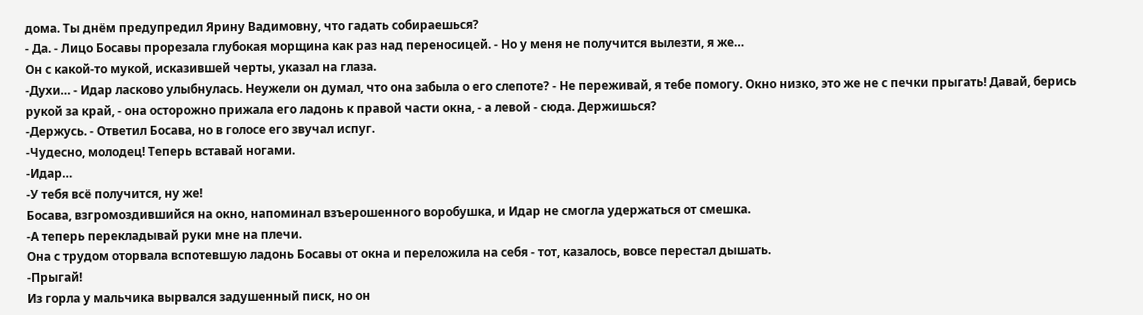дома. Ты днём предупредил Ярину Вадимовну, что гадать собираешься?
- Да. - Лицо Босавы прорезала глубокая морщина как раз над переносицей. - Но у меня не получится вылезти, я же…
Он с какой-то мукой, исказившей черты, указал на глаза.
-Духи… - Идар ласково улыбнулась. Неужели он думал, что она забыла о его слепоте? - Не переживай, я тебе помогу. Окно низко, это же не с печки прыгать! Давай, берись рукой за край, - она осторожно прижала его ладонь к правой части окна, - а левой - сюда. Держишься?
-Держусь. - Ответил Босава, но в голосе его звучал испуг.
-Чудесно, молодец! Теперь вставай ногами.
-Идар…
-У тебя всё получится, ну же!
Босава, взгромоздившийся на окно, напоминал взъерошенного воробушка, и Идар не смогла удержаться от смешка.
-А теперь перекладывай руки мне на плечи.
Она с трудом оторвала вспотевшую ладонь Босавы от окна и переложила на себя - тот, казалось, вовсе перестал дышать.
-Прыгай!
Из горла у мальчика вырвался задушенный писк, но он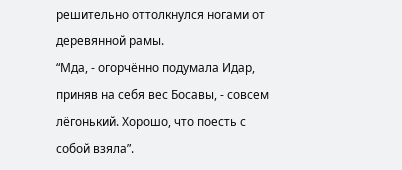решительно оттолкнулся ногами от деревянной рамы.
“Мда, - огорчëнно подумала Идар, приняв на себя вес Босавы, - совсем лëгонький. Хорошо, что поесть с собой взяла”.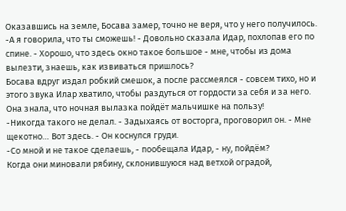Оказавшись на земле, Босава замер, точно не веря, что у него получилось.
-А я говорила, что ты сможешь! - Довольно сказала Идар, похлопав его по спине. - Хорошо, что здесь окно такое большое - мне, чтобы из дома вылезти, знаешь, как извиваться пришлось?
Босава вдруг издал робкий смешок, а после рассмеялся - совсем тихо, но и этого звука Илар хватило, чтобы раздуться от гордости за себя и за него. Она знала, что ночная вылазка пойдёт мальчишке на пользу!
-Никогда такого не делал. - Задыхаясь от восторга, проговорил он. - Мне щекотно… Вот здесь. - Он коснулся груди.
-Со мной и не такое сделаешь, - пообещала Идар, - ну, пойдём?
Когда они миновали рябину, склонившуюся над ветхой оградой,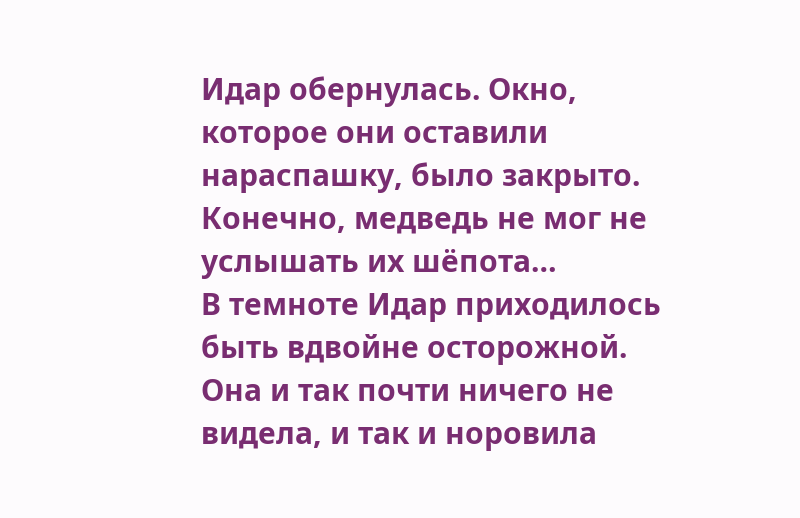Идар обернулась. Окно, которое они оставили нараспашку, было закрыто.
Конечно, медведь не мог не услышать их шёпота…
В темноте Идар приходилось быть вдвойне осторожной. Она и так почти ничего не видела, и так и норовила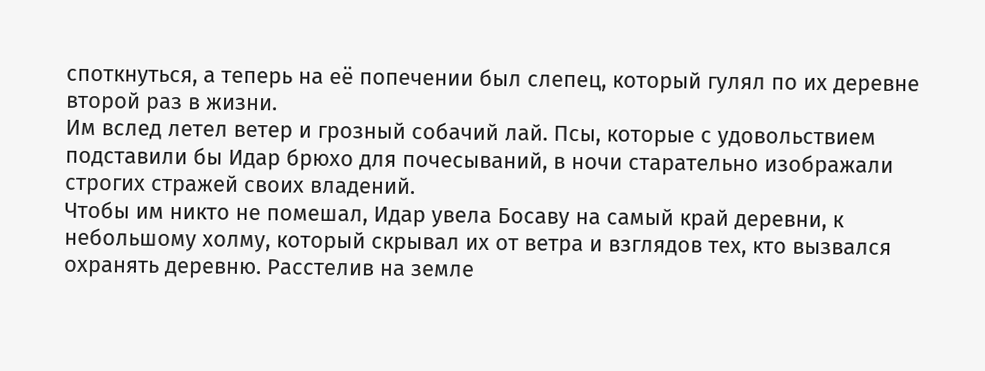споткнуться, а теперь на её попечении был слепец, который гулял по их деревне второй раз в жизни.
Им вслед летел ветер и грозный собачий лай. Псы, которые с удовольствием подставили бы Идар брюхо для почесываний, в ночи старательно изображали строгих стражей своих владений.
Чтобы им никто не помешал, Идар увела Босаву на самый край деревни, к небольшому холму, который скрывал их от ветра и взглядов тех, кто вызвался охранять деревню. Расстелив на земле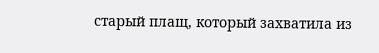старый плащ, который захватила из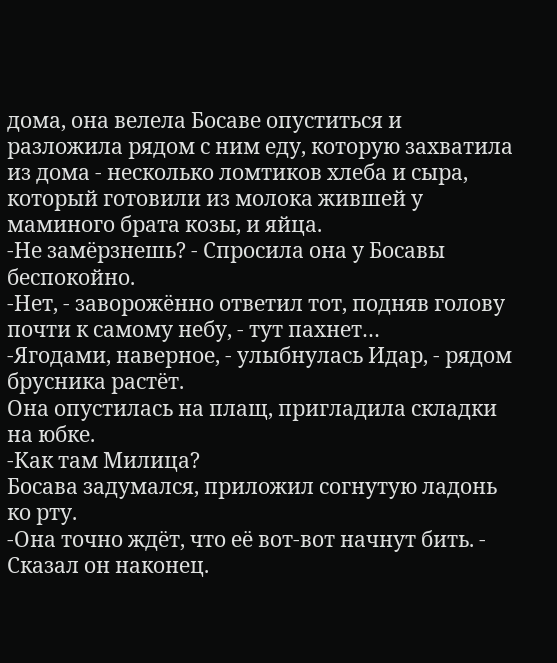дома, она велела Босаве опуститься и разложила рядом с ним еду, которую захватила из дома - несколько ломтиков хлеба и сыра, который готовили из молока жившей у маминого брата козы, и яйца.
-Не замёрзнешь? - Спросила она у Босавы беспокойно.
-Нет, - заворожëнно ответил тот, подняв голову почти к самому небу, - тут пахнет…
-Ягодами, наверное, - улыбнулась Идар, - рядом брусника растёт.
Она опустилась на плащ, пригладила складки на юбке.
-Как там Милица?
Босава задумался, приложил согнутую ладонь ко рту.
-Она точно ждёт, что её вот-вот начнут бить. - Сказал он наконец.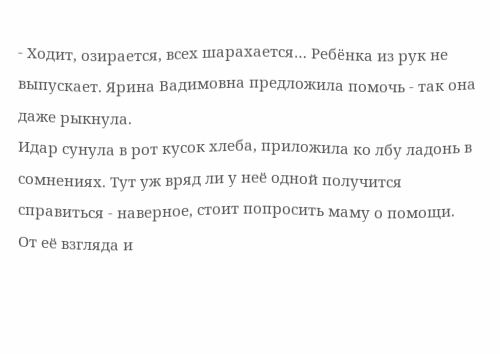- Ходит, озирается, всех шарахается… Ребëнка из рук не выпускает. Ярина Вадимовна предложила помочь - так она даже рыкнула.
Идар сунула в рот кусок хлеба, приложила ко лбу ладонь в сомнениях. Тут уж вряд ли у неё одной получится справиться - наверное, стоит попросить маму о помощи. От её взгляда и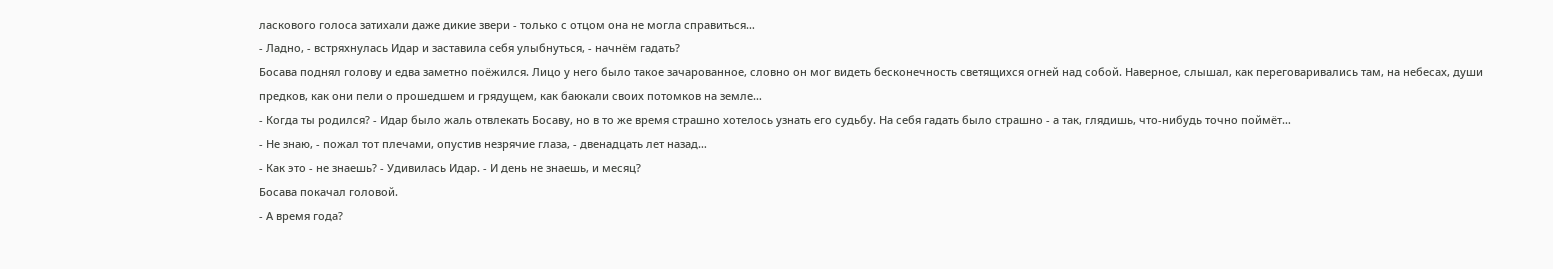ласкового голоса затихали даже дикие звери - только с отцом она не могла справиться…
- Ладно, - встряхнулась Идар и заставила себя улыбнуться, - начнём гадать?
Босава поднял голову и едва заметно поёжился. Лицо у него было такое зачарованное, словно он мог видеть бесконечность светящихся огней над собой. Наверное, слышал, как переговаривались там, на небесах, души предков, как они пели о прошедшем и грядущем, как баюкали своих потомков на земле…
- Когда ты родился? - Идар было жаль отвлекать Босаву, но в то же время страшно хотелось узнать его судьбу. На себя гадать было страшно - а так, глядишь, что-нибудь точно поймёт…
- Не знаю, - пожал тот плечами, опустив незрячие глаза, - двенадцать лет назад…
- Как это - не знаешь? - Удивилась Идар. - И день не знаешь, и месяц?
Босава покачал головой.
- А время года?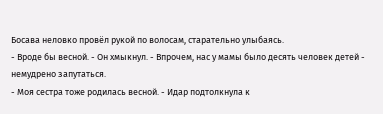Босава неловко провёл рукой по волосам, старательно улыбаясь.
- Вроде бы весной. - Он хмыкнул. - Впрочем, нас у мамы было десять человек детей - немудрено запутаться.
- Моя сестра тоже родилась весной. - Идар подтолкнула к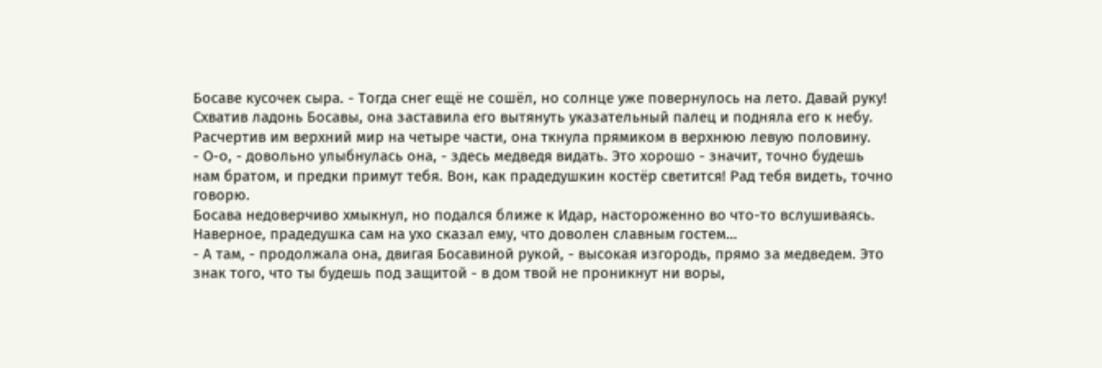Босаве кусочек сыра. - Тогда снег ещё не сошёл, но солнце уже повернулось на лето. Давай руку!
Схватив ладонь Босавы, она заставила его вытянуть указательный палец и подняла его к небу. Расчертив им верхний мир на четыре части, она ткнула прямиком в верхнюю левую половину.
- О-о, - довольно улыбнулась она, - здесь медведя видать. Это хорошо - значит, точно будешь нам братом, и предки примут тебя. Вон, как прадедушкин костёр светится! Рад тебя видеть, точно говорю.
Босава недоверчиво хмыкнул, но подался ближе к Идар, настороженно во что-то вслушиваясь. Наверное, прадедушка сам на ухо сказал ему, что доволен славным гостем…
- А там, - продолжала она, двигая Босавиной рукой, - высокая изгородь, прямо за медведем. Это знак того, что ты будешь под защитой - в дом твой не проникнут ни воры,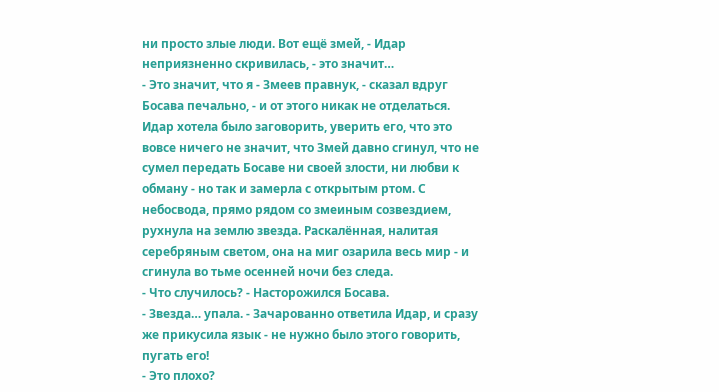ни просто злые люди. Вот ещё змей, - Идар неприязненно скривилась, - это значит…
- Это значит, что я - Змеев правнук, - сказал вдруг Босава печально, - и от этого никак не отделаться.
Идар хотела было заговорить, уверить его, что это вовсе ничего не значит, что Змей давно сгинул, что не сумел передать Босаве ни своей злости, ни любви к обману - но так и замерла с открытым ртом. С небосвода, прямо рядом со змеиным созвездием, рухнула на землю звезда. Раскалённая, налитая серебряным светом, она на миг озарила весь мир - и сгинула во тьме осенней ночи без следа.
- Что случилось? - Насторожился Босава.
- Звезда… упала. - Зачарованно ответила Идар, и сразу же прикусила язык - не нужно было этого говорить, пугать его!
- Это плохо?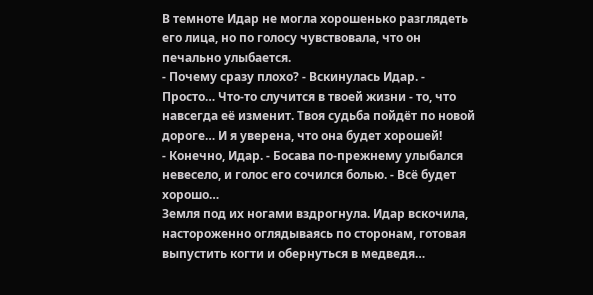В темноте Идар не могла хорошенько разглядеть его лица, но по голосу чувствовала, что он печально улыбается.
- Почему сразу плохо? - Вскинулась Идар. - Просто… Что-то случится в твоей жизни - то, что навсегда её изменит. Твоя судьба пойдёт по новой дороге… И я уверена, что она будет хорошей!
- Конечно, Идар. - Босава по-прежнему улыбался невесело, и голос его сочился болью. - Всё будет хорошо…
Земля под их ногами вздрогнула. Идар вскочила, настороженно оглядываясь по сторонам, готовая выпустить когти и обернуться в медведя…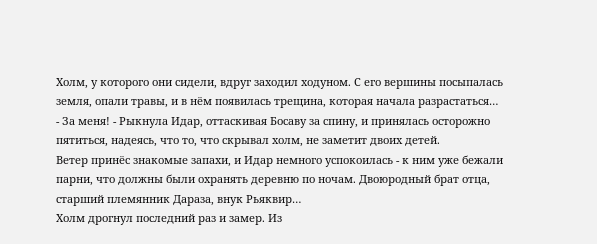Холм, у которого они сидели, вдруг заходил ходуном. С его вершины посыпалась земля, опали травы, и в нём появилась трещина, которая начала разрастаться…
- За меня! - Рыкнула Идар, оттаскивая Босаву за спину, и принялась осторожно пятиться, надеясь, что то, что скрывал холм, не заметит двоих детей.
Ветер принёс знакомые запахи, и Идар немного успокоилась - к ним уже бежали парни, что должны были охранять деревню по ночам. Двоюродный брат отца, старший племянник Дараза, внук Рьяквир…
Холм дрогнул последний раз и замер. Из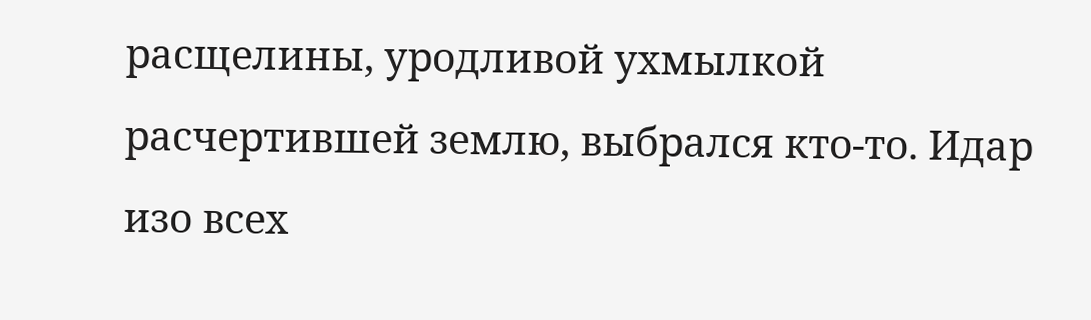расщелины, уродливой ухмылкой расчертившей землю, выбрался кто-то. Идар изо всех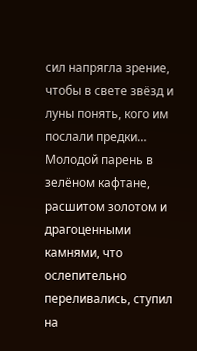сил напрягла зрение, чтобы в свете звёзд и луны понять, кого им послали предки…
Молодой парень в зелёном кафтане, расшитом золотом и драгоценными камнями, что ослепительно переливались, ступил на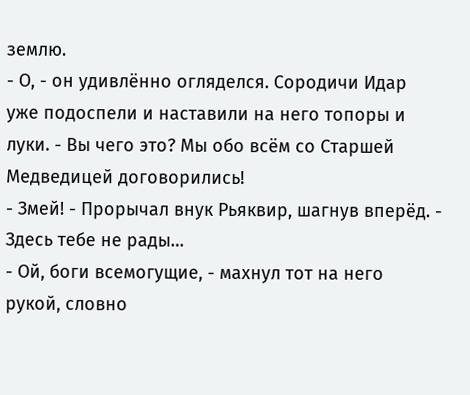землю.
- О, - он удивлённо огляделся. Сородичи Идар уже подоспели и наставили на него топоры и луки. - Вы чего это? Мы обо всём со Старшей Медведицей договорились!
- Змей! - Прорычал внук Рьяквир, шагнув вперёд. - Здесь тебе не рады…
- Ой, боги всемогущие, - махнул тот на него рукой, словно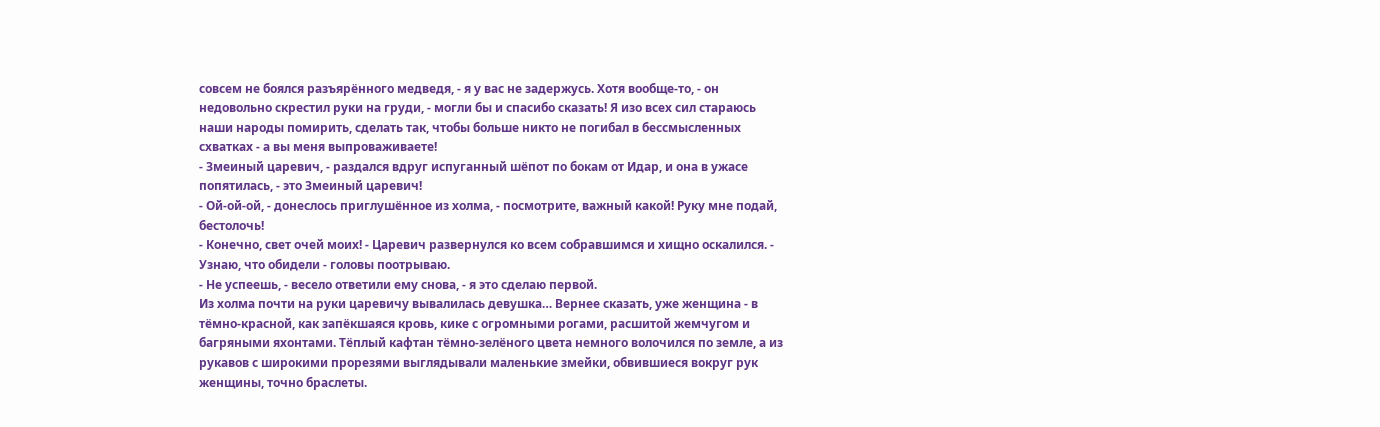совсем не боялся разъярённого медведя, - я у вас не задержусь. Хотя вообще-то, - он недовольно скрестил руки на груди, - могли бы и спасибо сказать! Я изо всех сил стараюсь наши народы помирить, сделать так, чтобы больше никто не погибал в бессмысленных схватках - а вы меня выпроваживаете!
- Змеиный царевич, - раздался вдруг испуганный шёпот по бокам от Идар, и она в ужасе попятилась, - это Змеиный царевич!
- Ой-ой-ой, - донеслось приглушённое из холма, - посмотрите, важный какой! Руку мне подай, бестолочь!
- Конечно, свет очей моих! - Царевич развернулся ко всем собравшимся и хищно оскалился. - Узнаю, что обидели - головы поотрываю.
- Не успеешь, - весело ответили ему снова, - я это сделаю первой.
Из холма почти на руки царевичу вывалилась девушка… Вернее сказать, уже женщина - в тёмно-красной, как запёкшаяся кровь, кике с огромными рогами, расшитой жемчугом и багряными яхонтами. Тёплый кафтан тёмно-зелёного цвета немного волочился по земле, а из рукавов с широкими прорезями выглядывали маленькие змейки, обвившиеся вокруг рук женщины, точно браслеты.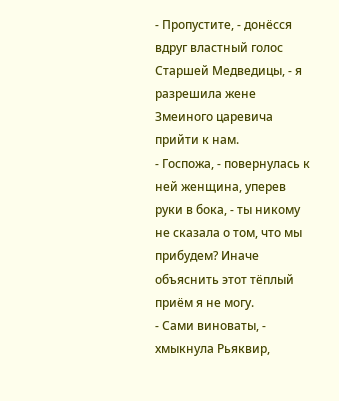- Пропустите, - донёсся вдруг властный голос Старшей Медведицы, - я разрешила жене Змеиного царевича прийти к нам.
- Госпожа, - повернулась к ней женщина, уперев руки в бока, - ты никому не сказала о том, что мы прибудем? Иначе объяснить этот тёплый приём я не могу.
- Сами виноваты, - хмыкнула Рьяквир,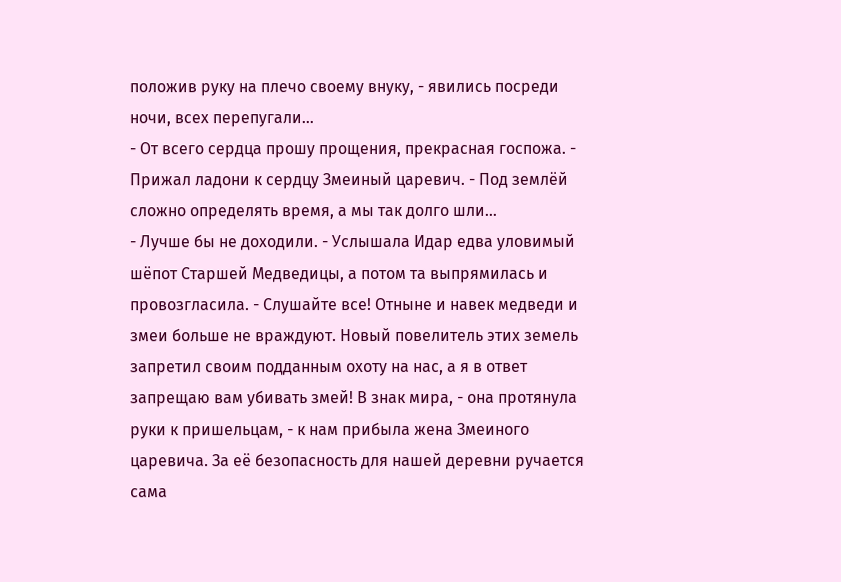положив руку на плечо своему внуку, - явились посреди ночи, всех перепугали…
- От всего сердца прошу прощения, прекрасная госпожа. - Прижал ладони к сердцу Змеиный царевич. - Под землёй сложно определять время, а мы так долго шли…
- Лучше бы не доходили. - Услышала Идар едва уловимый шёпот Старшей Медведицы, а потом та выпрямилась и провозгласила. - Слушайте все! Отныне и навек медведи и змеи больше не враждуют. Новый повелитель этих земель запретил своим подданным охоту на нас, а я в ответ запрещаю вам убивать змей! В знак мира, - она протянула руки к пришельцам, - к нам прибыла жена Змеиного царевича. За её безопасность для нашей деревни ручается сама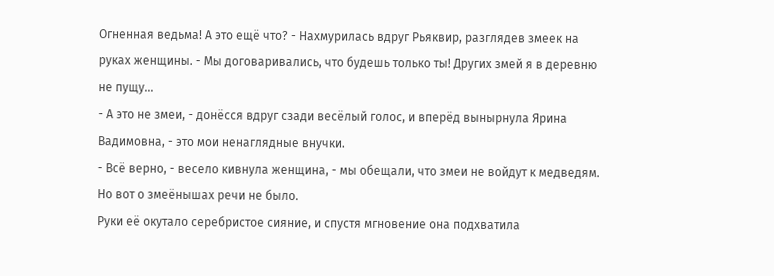Огненная ведьма! А это ещё что? - Нахмурилась вдруг Рьяквир, разглядев змеек на руках женщины. - Мы договаривались, что будешь только ты! Других змей я в деревню не пущу…
- А это не змеи, - донёсся вдруг сзади весёлый голос, и вперёд вынырнула Ярина Вадимовна, - это мои ненаглядные внучки.
- Всё верно, - весело кивнула женщина, - мы обещали, что змеи не войдут к медведям. Но вот о змеёнышах речи не было.
Руки её окутало серебристое сияние, и спустя мгновение она подхватила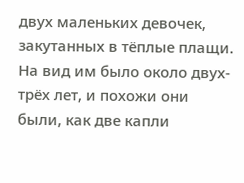двух маленьких девочек, закутанных в тёплые плащи. На вид им было около двух-трёх лет, и похожи они были, как две капли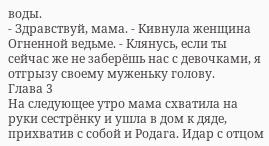воды.
- Здравствуй, мама. - Кивнула женщина Огненной ведьме. - Клянусь, если ты сейчас же не заберёшь нас с девочками, я отгрызу своему муженьку голову.
Глава 3
На следующее утро мама схватила на руки сестрёнку и ушла в дом к дяде, прихватив с собой и Родага. Идар с отцом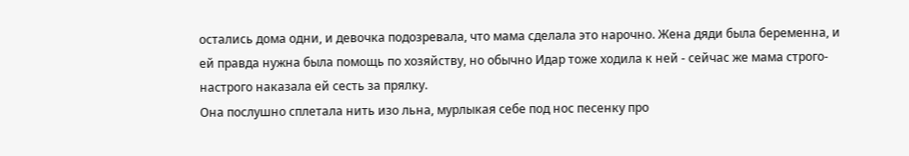остались дома одни, и девочка подозревала, что мама сделала это нарочно. Жена дяди была беременна, и ей правда нужна была помощь по хозяйству, но обычно Идар тоже ходила к ней - сейчас же мама строго-настрого наказала ей сесть за прялку.
Она послушно сплетала нить изо льна, мурлыкая себе под нос песенку про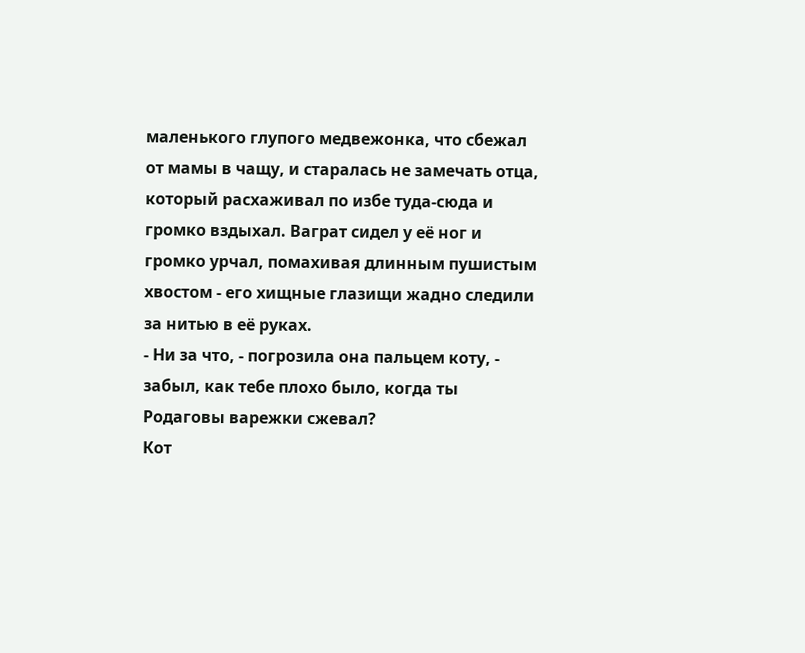маленького глупого медвежонка, что сбежал от мамы в чащу, и старалась не замечать отца, который расхаживал по избе туда-сюда и громко вздыхал. Ваграт сидел у её ног и громко урчал, помахивая длинным пушистым хвостом - его хищные глазищи жадно следили за нитью в её руках.
- Ни за что, - погрозила она пальцем коту, - забыл, как тебе плохо было, когда ты Родаговы варежки сжевал?
Кот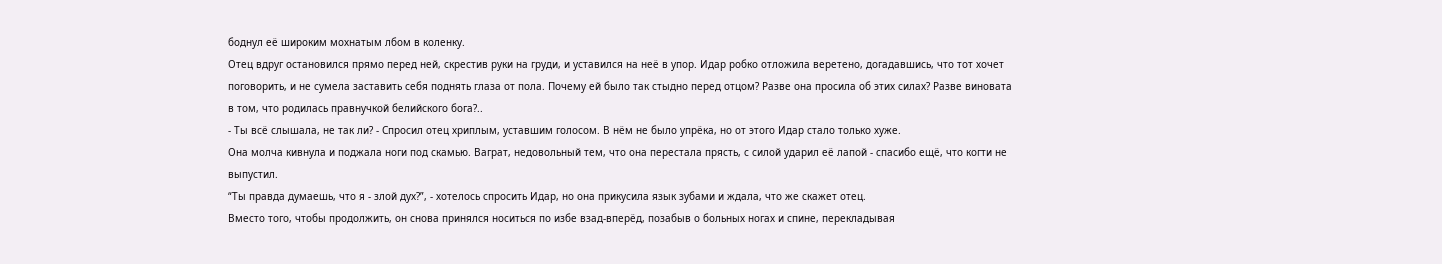боднул её широким мохнатым лбом в коленку.
Отец вдруг остановился прямо перед ней, скрестив руки на груди, и уставился на неё в упор. Идар робко отложила веретено, догадавшись, что тот хочет поговорить, и не сумела заставить себя поднять глаза от пола. Почему ей было так стыдно перед отцом? Разве она просила об этих силах? Разве виновата в том, что родилась правнучкой белийского бога?..
- Ты всё слышала, не так ли? - Спросил отец хриплым, уставшим голосом. В нём не было упрёка, но от этого Идар стало только хуже.
Она молча кивнула и поджала ноги под скамью. Ваграт, недовольный тем, что она перестала прясть, с силой ударил её лапой - спасибо ещё, что когти не выпустил.
“Ты правда думаешь, что я - злой дух?”, - хотелось спросить Идар, но она прикусила язык зубами и ждала, что же скажет отец.
Вместо того, чтобы продолжить, он снова принялся носиться по избе взад-вперёд, позабыв о больных ногах и спине, перекладывая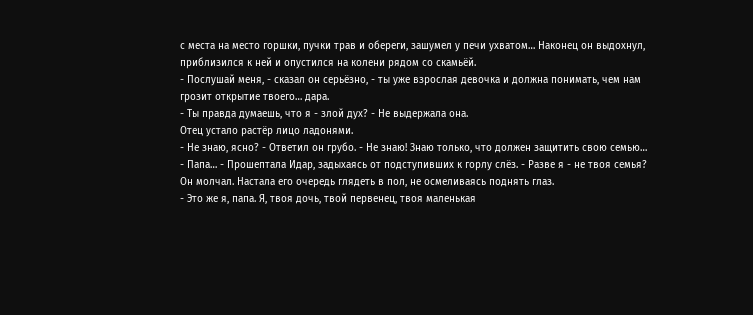с места на место горшки, пучки трав и обереги, зашумел у печи ухватом… Наконец он выдохнул, приблизился к ней и опустился на колени рядом со скамьёй.
- Послушай меня, - сказал он серьёзно, - ты уже взрослая девочка и должна понимать, чем нам грозит открытие твоего… дара.
- Ты правда думаешь, что я - злой дух? - Не выдержала она.
Отец устало растёр лицо ладонями.
- Не знаю, ясно? - Ответил он грубо. - Не знаю! Знаю только, что должен защитить свою семью…
- Папа… - Прошептала Идар, задыхаясь от подступивших к горлу слёз. - Разве я - не твоя семья?
Он молчал. Настала его очередь глядеть в пол, не осмеливаясь поднять глаз.
- Это же я, папа. Я, твоя дочь, твой первенец, твоя маленькая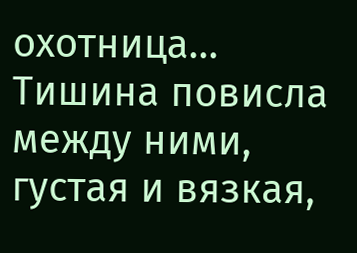охотница…
Тишина повисла между ними, густая и вязкая,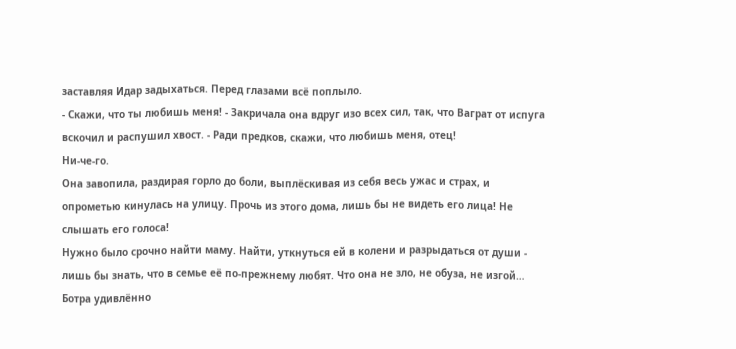заставляя Идар задыхаться. Перед глазами всё поплыло.
- Скажи, что ты любишь меня! - Закричала она вдруг изо всех сил, так, что Ваграт от испуга вскочил и распушил хвост. - Ради предков, скажи, что любишь меня, отец!
Ни-че-го.
Она завопила, раздирая горло до боли, выплёскивая из себя весь ужас и страх, и опрометью кинулась на улицу. Прочь из этого дома, лишь бы не видеть его лица! Не слышать его голоса!
Нужно было срочно найти маму. Найти, уткнуться ей в колени и разрыдаться от души - лишь бы знать, что в семье её по-прежнему любят. Что она не зло, не обуза, не изгой…
Ботра удивлённо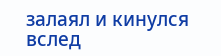залаял и кинулся вслед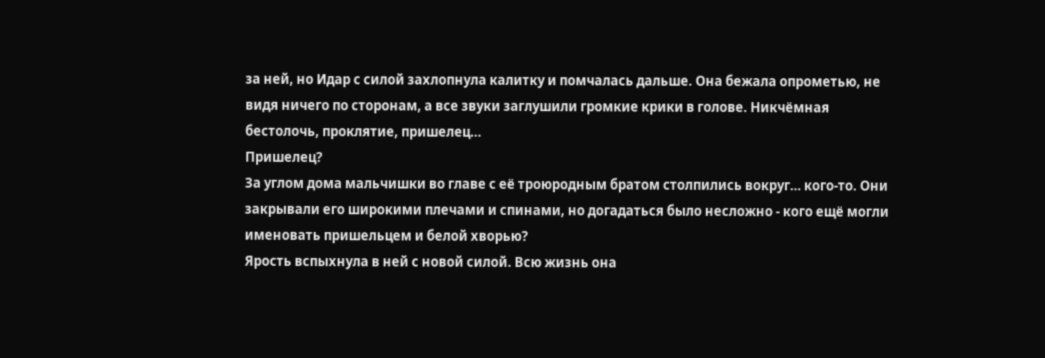за ней, но Идар с силой захлопнула калитку и помчалась дальше. Она бежала опрометью, не видя ничего по сторонам, а все звуки заглушили громкие крики в голове. Никчёмная бестолочь, проклятие, пришелец…
Пришелец?
За углом дома мальчишки во главе с её троюродным братом столпились вокруг… кого-то. Они закрывали его широкими плечами и спинами, но догадаться было несложно - кого ещё могли именовать пришельцем и белой хворью?
Ярость вспыхнула в ней с новой силой. Всю жизнь она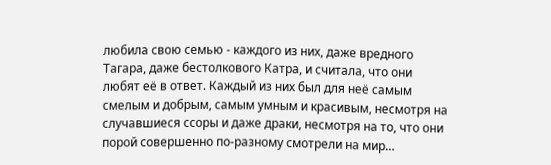любила свою семью - каждого из них, даже вредного Тагара, даже бестолкового Катра, и считала, что они любят её в ответ. Каждый из них был для неё самым смелым и добрым, самым умным и красивым, несмотря на случавшиеся ссоры и даже драки, несмотря на то, что они порой совершенно по-разному смотрели на мир…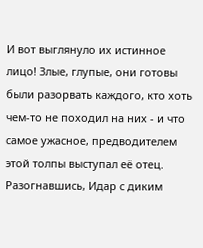И вот выглянуло их истинное лицо! Злые, глупые, они готовы были разорвать каждого, кто хоть чем-то не походил на них - и что самое ужасное, предводителем этой толпы выступал её отец.
Разогнавшись, Идар с диким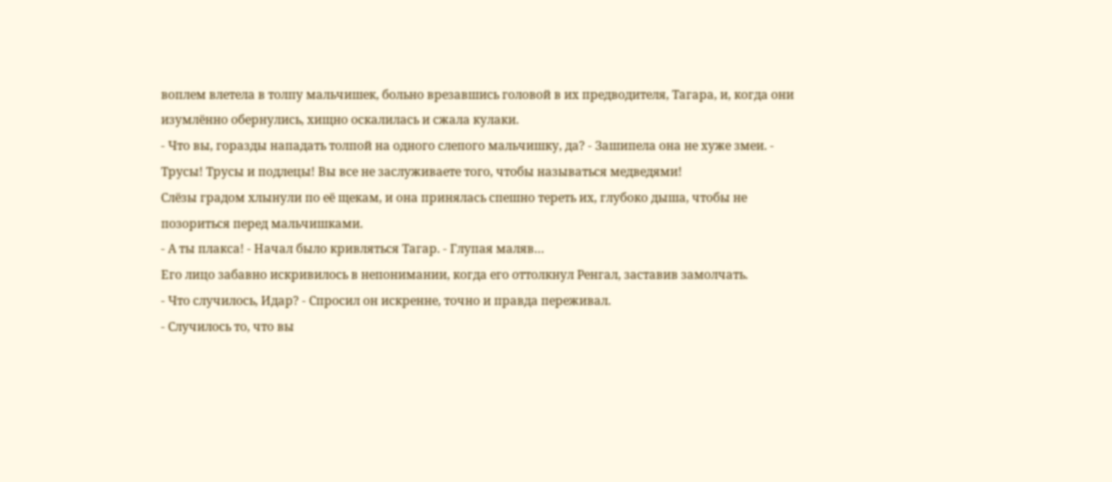воплем влетела в толпу мальчишек, больно врезавшись головой в их предводителя, Тагара, и, когда они изумлённо обернулись, хищно оскалилась и сжала кулаки.
- Что вы, горазды нападать толпой на одного слепого мальчишку, да? - Зашипела она не хуже змеи. - Трусы! Трусы и подлецы! Вы все не заслуживаете того, чтобы называться медведями!
Слёзы градом хлынули по её щекам, и она принялась спешно тереть их, глубоко дыша, чтобы не позориться перед мальчишками.
- А ты плакса! - Начал было кривляться Тагар. - Глупая маляв…
Его лицо забавно искривилось в непонимании, когда его оттолкнул Ренгал, заставив замолчать.
- Что случилось, Идар? - Спросил он искренне, точно и правда переживал.
- Случилось то, что вы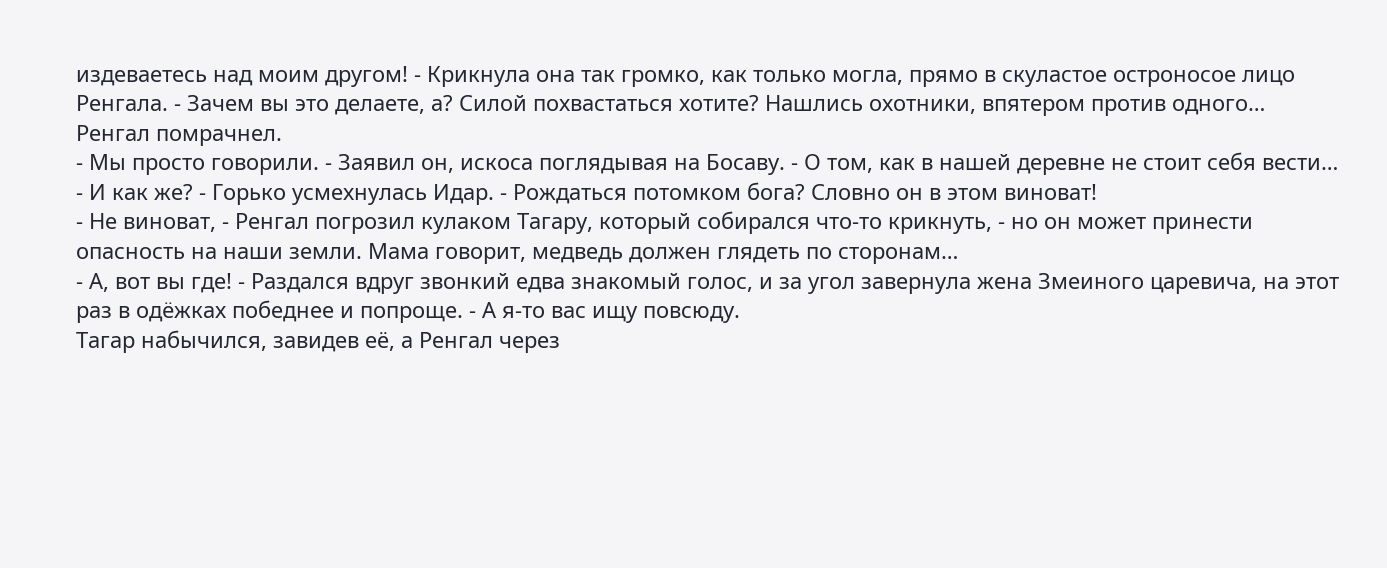издеваетесь над моим другом! - Крикнула она так громко, как только могла, прямо в скуластое остроносое лицо Ренгала. - Зачем вы это делаете, а? Силой похвастаться хотите? Нашлись охотники, впятером против одного…
Ренгал помрачнел.
- Мы просто говорили. - Заявил он, искоса поглядывая на Босаву. - О том, как в нашей деревне не стоит себя вести…
- И как же? - Горько усмехнулась Идар. - Рождаться потомком бога? Словно он в этом виноват!
- Не виноват, - Ренгал погрозил кулаком Тагару, который собирался что-то крикнуть, - но он может принести опасность на наши земли. Мама говорит, медведь должен глядеть по сторонам…
- А, вот вы где! - Раздался вдруг звонкий едва знакомый голос, и за угол завернула жена Змеиного царевича, на этот раз в одëжках победнее и попроще. - А я-то вас ищу повсюду.
Тагар набычился, завидев её, а Ренгал через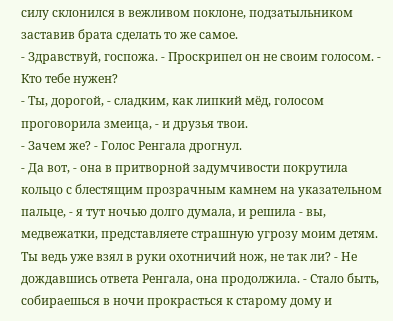силу склонился в вежливом поклоне, подзатыльником заставив брата сделать то же самое.
- Здравствуй, госпожа. - Проскрипел он не своим голосом. - Кто тебе нужен?
- Ты, дорогой, - сладким, как липкий мёд, голосом проговорила змеица, - и друзья твои.
- Зачем же? - Голос Ренгала дрогнул.
- Да вот, - она в притворной задумчивости покрутила кольцо с блестящим прозрачным камнем на указательном пальце, - я тут ночью долго думала, и решила - вы, медвежатки, представляете страшную угрозу моим детям. Ты ведь уже взял в руки охотничий нож, не так ли? - Не дождавшись ответа Ренгала, она продолжила. - Стало быть, собираешься в ночи прокрасться к старому дому и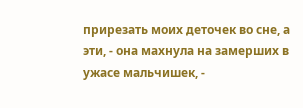прирезать моих деточек во сне, а эти, - она махнула на замерших в ужасе мальчишек, -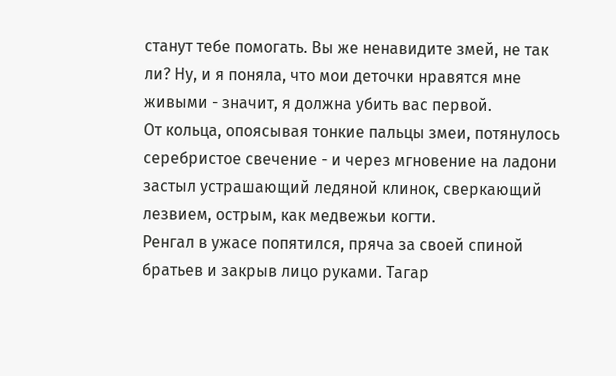станут тебе помогать. Вы же ненавидите змей, не так ли? Ну, и я поняла, что мои деточки нравятся мне живыми - значит, я должна убить вас первой.
От кольца, опоясывая тонкие пальцы змеи, потянулось серебристое свечение - и через мгновение на ладони застыл устрашающий ледяной клинок, сверкающий лезвием, острым, как медвежьи когти.
Ренгал в ужасе попятился, пряча за своей спиной братьев и закрыв лицо руками. Тагар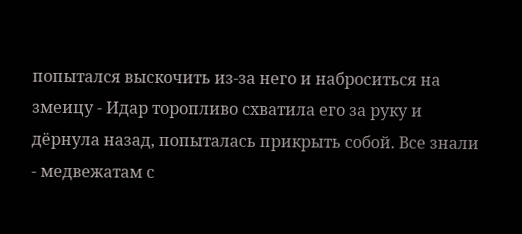попытался выскочить из-за него и наброситься на змеицу - Идар торопливо схватила его за руку и дёрнула назад, попыталась прикрыть собой. Все знали - медвежатам с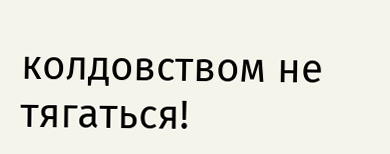колдовством не тягаться!